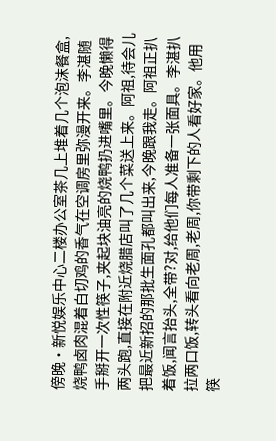傍晚·新悦娱乐中心二楼办公室茶几上堆着几个泡沫餐盒,烧鸭卤肉混着白切鸡的香气在空调房里弥漫开来。李湛随手掰开一次性筷子,夹起块油亮的烧鸭扔进嘴里。今晚懒得两头跑,直接在附近烧腊店叫了几个菜送上来。阿祖,待会儿把最近新招的那批生面孔都叫出来,今晚跟我走。阿祖正扒着饭,闻言抬头,全带?对,给他们每人准备一张面具。李湛扒拉两口饭,转头看向老周,老周,你带剩下的人看好家。他用筷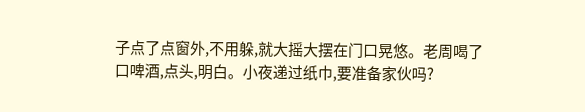子点了点窗外,不用躲,就大摇大摆在门口晃悠。老周喝了口啤酒,点头,明白。小夜递过纸巾,要准备家伙吗?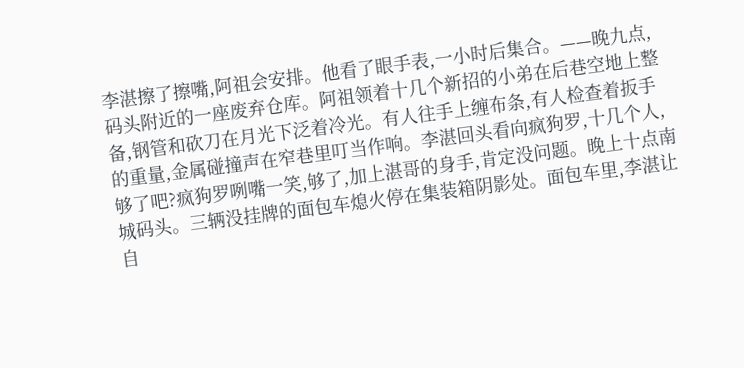李湛擦了擦嘴,阿祖会安排。他看了眼手表,一小时后集合。——晚九点,码头附近的一座废弃仓库。阿祖领着十几个新招的小弟在后巷空地上整备,钢管和砍刀在月光下泛着冷光。有人往手上缠布条,有人检查着扳手的重量,金属碰撞声在窄巷里叮当作响。李湛回头看向疯狗罗,十几个人,够了吧?疯狗罗咧嘴一笑,够了,加上湛哥的身手,肯定没问题。晚上十点南城码头。三辆没挂牌的面包车熄火停在集装箱阴影处。面包车里,李湛让自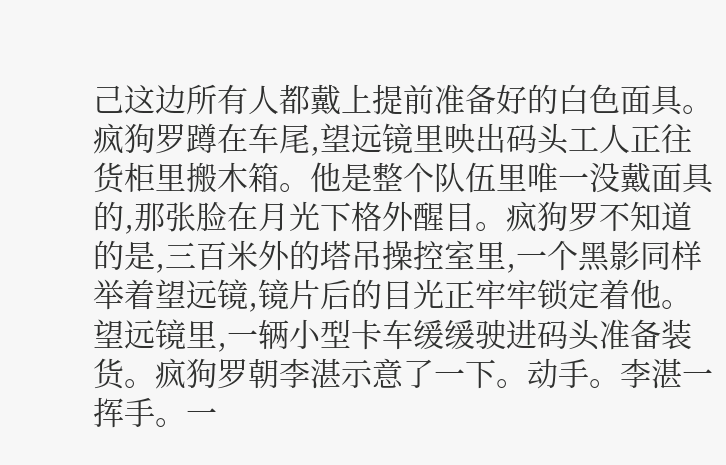己这边所有人都戴上提前准备好的白色面具。疯狗罗蹲在车尾,望远镜里映出码头工人正往货柜里搬木箱。他是整个队伍里唯一没戴面具的,那张脸在月光下格外醒目。疯狗罗不知道的是,三百米外的塔吊操控室里,一个黑影同样举着望远镜,镜片后的目光正牢牢锁定着他。望远镜里,一辆小型卡车缓缓驶进码头准备装货。疯狗罗朝李湛示意了一下。动手。李湛一挥手。一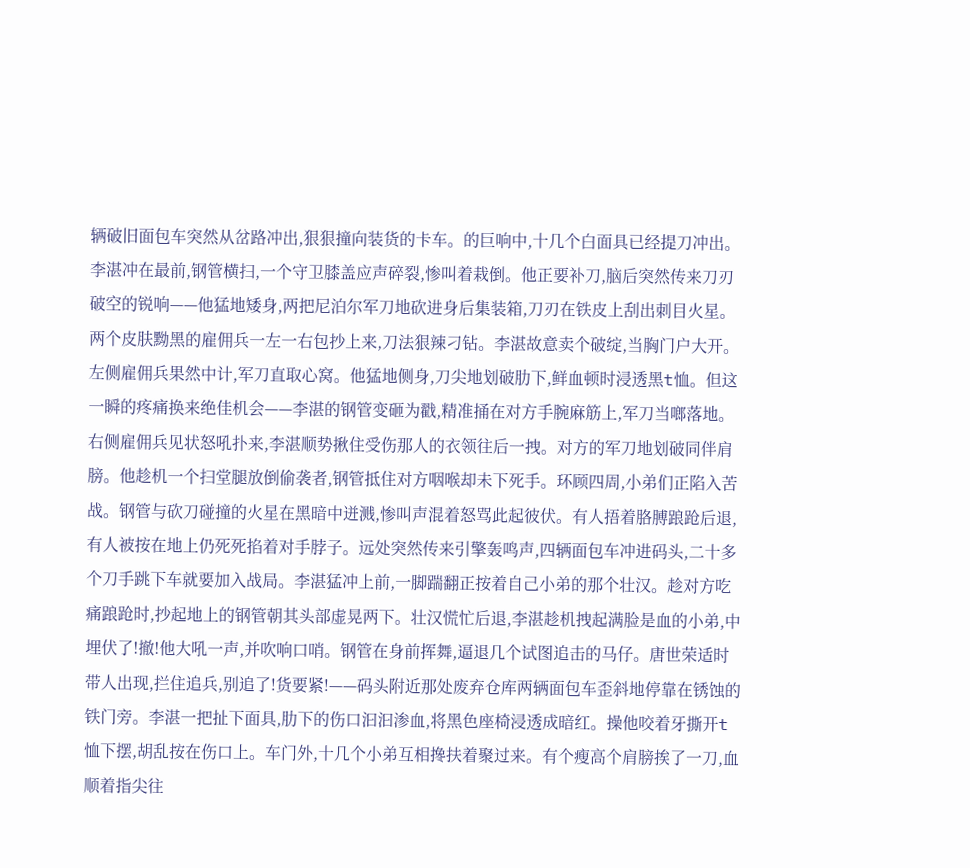辆破旧面包车突然从岔路冲出,狠狠撞向装货的卡车。的巨响中,十几个白面具已经提刀冲出。李湛冲在最前,钢管横扫,一个守卫膝盖应声碎裂,惨叫着栽倒。他正要补刀,脑后突然传来刀刃破空的锐响——他猛地矮身,两把尼泊尔军刀地砍进身后集装箱,刀刃在铁皮上刮出刺目火星。两个皮肤黝黑的雇佣兵一左一右包抄上来,刀法狠辣刁钻。李湛故意卖个破绽,当胸门户大开。左侧雇佣兵果然中计,军刀直取心窝。他猛地侧身,刀尖地划破肋下,鲜血顿时浸透黑t恤。但这一瞬的疼痛换来绝佳机会——李湛的钢管变砸为戳,精准捅在对方手腕麻筋上,军刀当啷落地。右侧雇佣兵见状怒吼扑来,李湛顺势揪住受伤那人的衣领往后一拽。对方的军刀地划破同伴肩膀。他趁机一个扫堂腿放倒偷袭者,钢管抵住对方咽喉却未下死手。环顾四周,小弟们正陷入苦战。钢管与砍刀碰撞的火星在黑暗中迸溅,惨叫声混着怒骂此起彼伏。有人捂着胳膊踉跄后退,有人被按在地上仍死死掐着对手脖子。远处突然传来引擎轰鸣声,四辆面包车冲进码头,二十多个刀手跳下车就要加入战局。李湛猛冲上前,一脚踹翻正按着自己小弟的那个壮汉。趁对方吃痛踉跄时,抄起地上的钢管朝其头部虚晃两下。壮汉慌忙后退,李湛趁机拽起满脸是血的小弟,中埋伏了!撤!他大吼一声,并吹响口哨。钢管在身前挥舞,逼退几个试图追击的马仔。唐世荣适时带人出现,拦住追兵,别追了!货要紧!——码头附近那处废弃仓库两辆面包车歪斜地停靠在锈蚀的铁门旁。李湛一把扯下面具,肋下的伤口汩汩渗血,将黑色座椅浸透成暗红。操他咬着牙撕开t恤下摆,胡乱按在伤口上。车门外,十几个小弟互相搀扶着聚过来。有个瘦高个肩膀挨了一刀,血顺着指尖往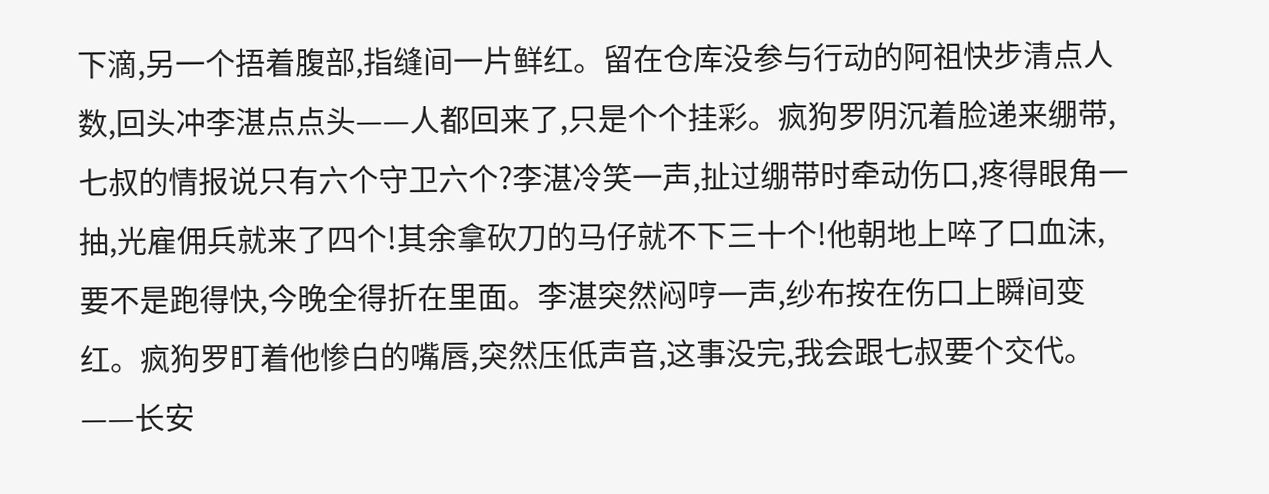下滴,另一个捂着腹部,指缝间一片鲜红。留在仓库没参与行动的阿祖快步清点人数,回头冲李湛点点头——人都回来了,只是个个挂彩。疯狗罗阴沉着脸递来绷带,七叔的情报说只有六个守卫六个?李湛冷笑一声,扯过绷带时牵动伤口,疼得眼角一抽,光雇佣兵就来了四个!其余拿砍刀的马仔就不下三十个!他朝地上啐了口血沫,要不是跑得快,今晚全得折在里面。李湛突然闷哼一声,纱布按在伤口上瞬间变红。疯狗罗盯着他惨白的嘴唇,突然压低声音,这事没完,我会跟七叔要个交代。——长安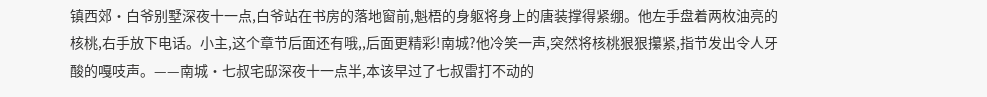镇西郊·白爷别墅深夜十一点,白爷站在书房的落地窗前,魁梧的身躯将身上的唐装撑得紧绷。他左手盘着两枚油亮的核桃,右手放下电话。小主,这个章节后面还有哦,,后面更精彩!南城?他冷笑一声,突然将核桃狠狠攥紧,指节发出令人牙酸的嘎吱声。——南城·七叔宅邸深夜十一点半,本该早过了七叔雷打不动的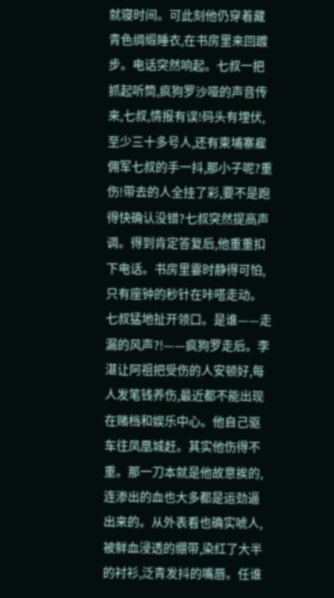就寝时间。可此刻他仍穿着藏青色绸缎睡衣,在书房里来回踱步。电话突然响起。七叔一把抓起听筒,疯狗罗沙哑的声音传来,七叔,情报有误!码头有埋伏,至少三十多号人,还有柬埔寨雇佣军七叔的手一抖,那小子呢?重伤!带去的人全挂了彩,要不是跑得快确认没错?七叔突然提高声调。得到肯定答复后,他重重扣下电话。书房里霎时静得可怕,只有座钟的秒针在咔嗒走动。七叔猛地扯开领口。是谁——走漏的风声?!——疯狗罗走后。李湛让阿祖把受伤的人安顿好,每人发笔钱养伤,最近都不能出现在赌档和娱乐中心。他自己驱车往凤凰城赶。其实他伤得不重。那一刀本就是他故意挨的,连渗出的血也大多都是运劲逼出来的。从外表看也确实唬人,被鲜血浸透的绷带,染红了大半的衬衫,泛青发抖的嘴唇。任谁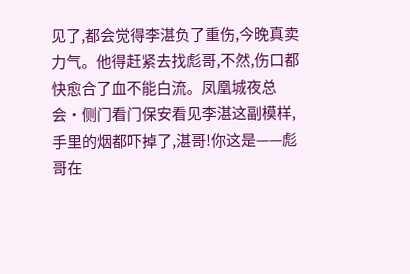见了,都会觉得李湛负了重伤,今晚真卖力气。他得赶紧去找彪哥,不然,伤口都快愈合了血不能白流。凤凰城夜总会·侧门看门保安看见李湛这副模样,手里的烟都吓掉了,湛哥!你这是——彪哥在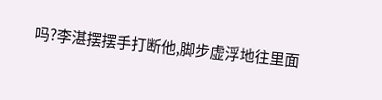吗?李湛摆摆手打断他,脚步虚浮地往里面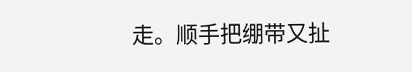走。顺手把绷带又扯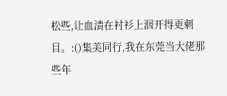松些,让血渍在衬衫上洇开得更刺目。:()集美同行,我在东莞当大佬那些年